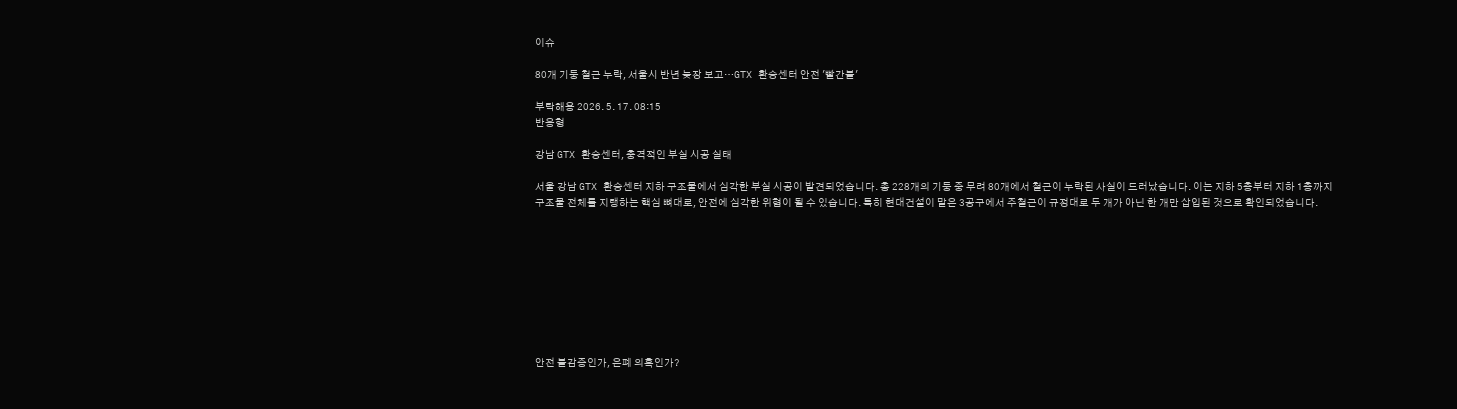이슈

80개 기둥 철근 누락, 서울시 반년 늦장 보고…GTX 환승센터 안전 '빨간불'

부탁해용 2026. 5. 17. 08:15
반응형

강남 GTX 환승센터, 충격적인 부실 시공 실태

서울 강남 GTX 환승센터 지하 구조물에서 심각한 부실 시공이 발견되었습니다. 총 228개의 기둥 중 무려 80개에서 철근이 누락된 사실이 드러났습니다. 이는 지하 5층부터 지하 1층까지 구조물 전체를 지탱하는 핵심 뼈대로, 안전에 심각한 위협이 될 수 있습니다. 특히 현대건설이 맡은 3공구에서 주철근이 규정대로 두 개가 아닌 한 개만 삽입된 것으로 확인되었습니다.









안전 불감증인가, 은폐 의혹인가?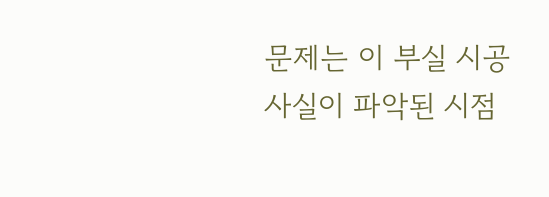문제는 이 부실 시공 사실이 파악된 시점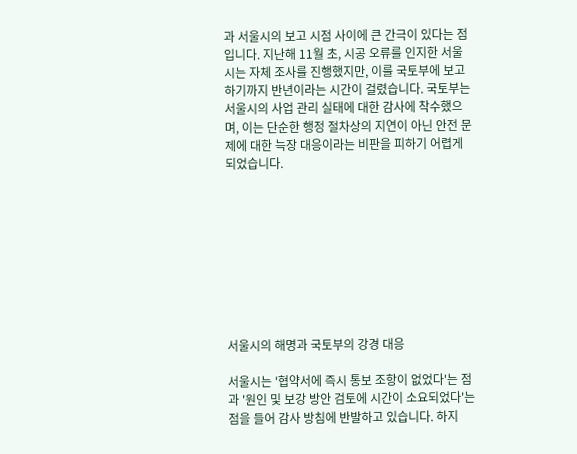과 서울시의 보고 시점 사이에 큰 간극이 있다는 점입니다. 지난해 11월 초, 시공 오류를 인지한 서울시는 자체 조사를 진행했지만, 이를 국토부에 보고하기까지 반년이라는 시간이 걸렸습니다. 국토부는 서울시의 사업 관리 실태에 대한 감사에 착수했으며, 이는 단순한 행정 절차상의 지연이 아닌 안전 문제에 대한 늑장 대응이라는 비판을 피하기 어렵게 되었습니다.









서울시의 해명과 국토부의 강경 대응

서울시는 '협약서에 즉시 통보 조항이 없었다'는 점과 '원인 및 보강 방안 검토에 시간이 소요되었다'는 점을 들어 감사 방침에 반발하고 있습니다. 하지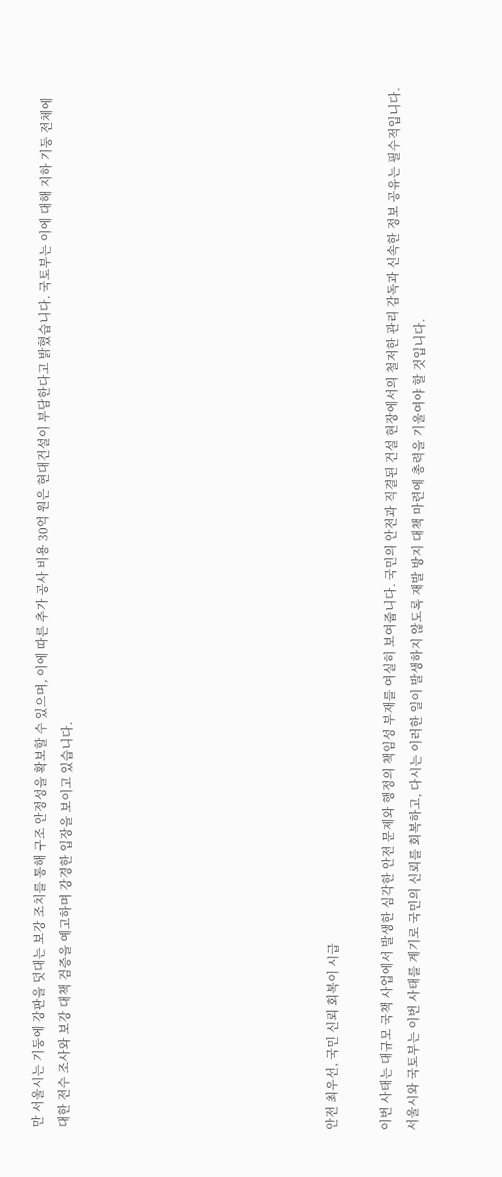만 서울시는 기둥에 강판을 덧대는 보강 조치를 통해 구조 안정성을 확보할 수 있으며, 이에 따른 추가 공사 비용 30억 원은 현대건설이 부담한다고 밝혔습니다. 국토부는 이에 대해 지하 기둥 전체에 대한 전수 조사와 보강 대책 검증을 예고하며 강경한 입장을 보이고 있습니다.









안전 최우선, 국민 신뢰 회복이 시급

이번 사태는 대규모 국책 사업에서 발생한 심각한 안전 문제와 행정의 책임성 부재를 여실히 보여줍니다. 국민의 안전과 직결된 건설 현장에서의 철저한 관리 감독과 신속한 정보 공유는 필수적입니다. 서울시와 국토부는 이번 사태를 계기로 국민의 신뢰를 회복하고, 다시는 이러한 일이 발생하지 않도록 재발 방지 대책 마련에 총력을 기울여야 할 것입니다.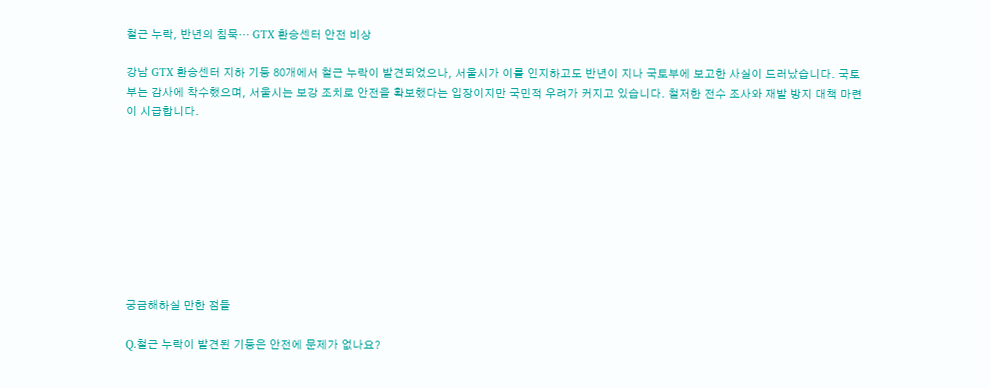철근 누락, 반년의 침묵… GTX 환승센터 안전 비상

강남 GTX 환승센터 지하 기둥 80개에서 철근 누락이 발견되었으나, 서울시가 이를 인지하고도 반년이 지나 국토부에 보고한 사실이 드러났습니다. 국토부는 감사에 착수했으며, 서울시는 보강 조치로 안전을 확보했다는 입장이지만 국민적 우려가 커지고 있습니다. 철저한 전수 조사와 재발 방지 대책 마련이 시급합니다.









궁금해하실 만한 점들

Q.철근 누락이 발견된 기둥은 안전에 문제가 없나요?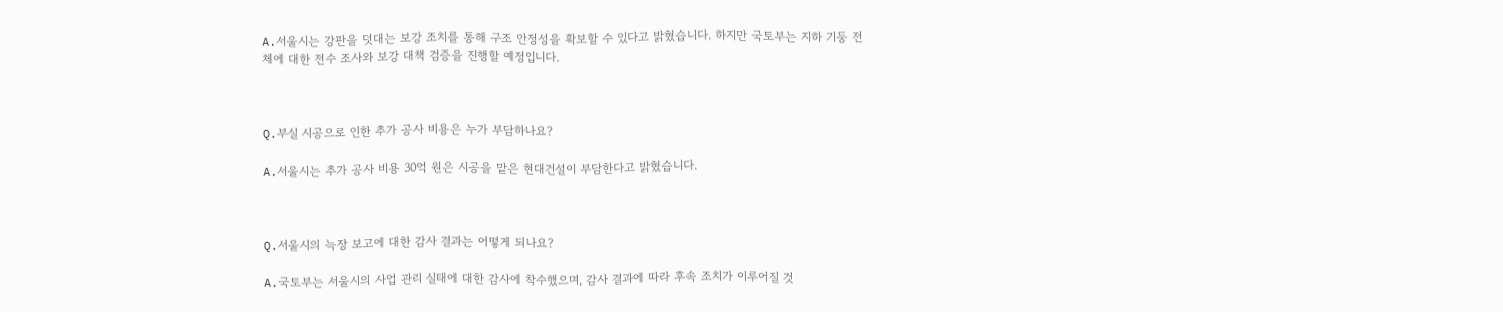A.서울시는 강판을 덧대는 보강 조치를 통해 구조 안정성을 확보할 수 있다고 밝혔습니다. 하지만 국토부는 지하 기둥 전체에 대한 전수 조사와 보강 대책 검증을 진행할 예정입니다.



Q.부실 시공으로 인한 추가 공사 비용은 누가 부담하나요?

A.서울시는 추가 공사 비용 30억 원은 시공을 맡은 현대건설이 부담한다고 밝혔습니다.



Q.서울시의 늑장 보고에 대한 감사 결과는 어떻게 되나요?

A.국토부는 서울시의 사업 관리 실태에 대한 감사에 착수했으며, 감사 결과에 따라 후속 조치가 이루어질 것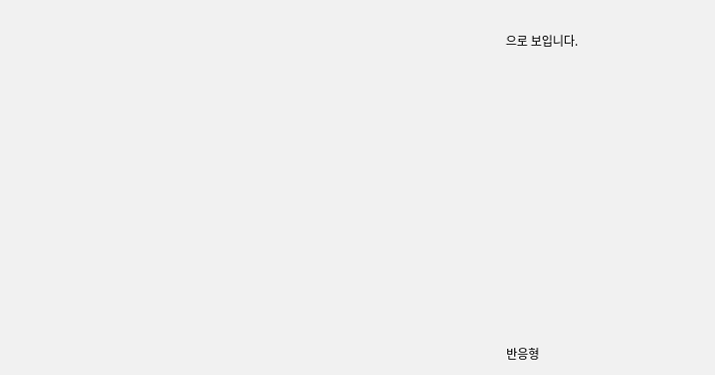으로 보입니다.













반응형